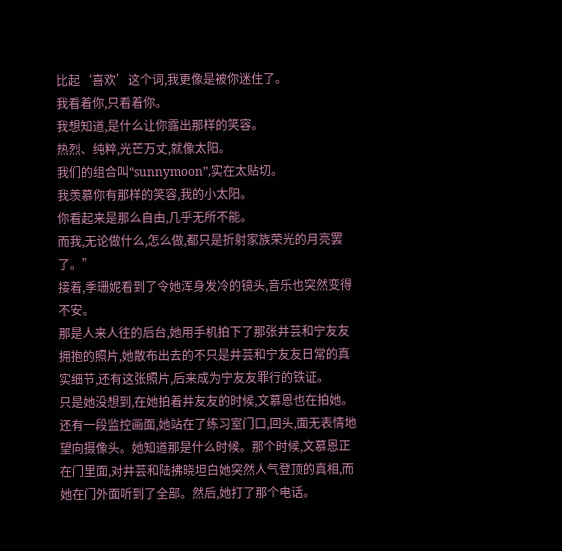比起‘喜欢’这个词,我更像是被你迷住了。
我看着你,只看着你。
我想知道,是什么让你露出那样的笑容。
热烈、纯粹,光芒万丈,就像太阳。
我们的组合叫“sunnymoon”,实在太贴切。
我羡慕你有那样的笑容,我的小太阳。
你看起来是那么自由,几乎无所不能。
而我,无论做什么,怎么做,都只是折射家族荣光的月亮罢了。”
接着,季珊妮看到了令她浑身发冷的镜头,音乐也突然变得不安。
那是人来人往的后台,她用手机拍下了那张井芸和宁友友拥抱的照片,她散布出去的不只是井芸和宁友友日常的真实细节,还有这张照片,后来成为宁友友罪行的铁证。
只是她没想到,在她拍着井友友的时候,文慕恩也在拍她。
还有一段监控画面,她站在了练习室门口,回头,面无表情地望向摄像头。她知道那是什么时候。那个时候,文慕恩正在门里面,对井芸和陆拂晓坦白她突然人气登顶的真相,而她在门外面听到了全部。然后,她打了那个电话。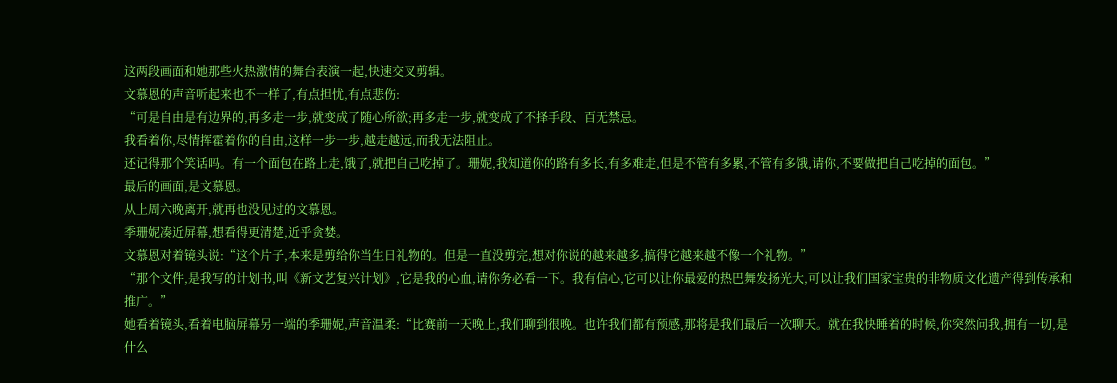这两段画面和她那些火热激情的舞台表演一起,快速交叉剪辑。
文慕恩的声音听起来也不一样了,有点担忧,有点悲伤:
“可是自由是有边界的,再多走一步,就变成了随心所欲;再多走一步,就变成了不择手段、百无禁忌。
我看着你,尽情挥霍着你的自由,这样一步一步,越走越远,而我无法阻止。
还记得那个笑话吗。有一个面包在路上走,饿了,就把自己吃掉了。珊妮,我知道你的路有多长,有多难走,但是不管有多累,不管有多饿,请你,不要做把自己吃掉的面包。”
最后的画面,是文慕恩。
从上周六晚离开,就再也没见过的文慕恩。
季珊妮凑近屏幕,想看得更清楚,近乎贪婪。
文慕恩对着镜头说:“这个片子,本来是剪给你当生日礼物的。但是一直没剪完,想对你说的越来越多,搞得它越来越不像一个礼物。”
“那个文件,是我写的计划书,叫《新文艺复兴计划》,它是我的心血,请你务必看一下。我有信心,它可以让你最爱的热巴舞发扬光大,可以让我们国家宝贵的非物质文化遗产得到传承和推广。”
她看着镜头,看着电脑屏幕另一端的季珊妮,声音温柔:“比赛前一天晚上,我们聊到很晚。也许我们都有预感,那将是我们最后一次聊天。就在我快睡着的时候,你突然问我,拥有一切,是什么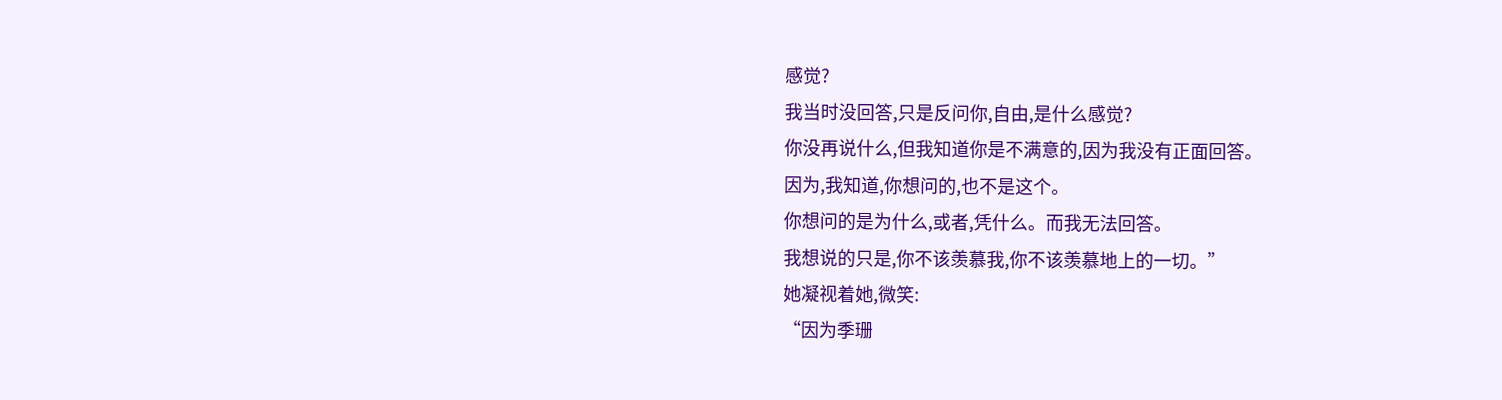感觉?
我当时没回答,只是反问你,自由,是什么感觉?
你没再说什么,但我知道你是不满意的,因为我没有正面回答。
因为,我知道,你想问的,也不是这个。
你想问的是为什么,或者,凭什么。而我无法回答。
我想说的只是,你不该羡慕我,你不该羡慕地上的一切。”
她凝视着她,微笑:
“因为季珊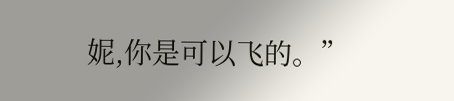妮,你是可以飞的。”